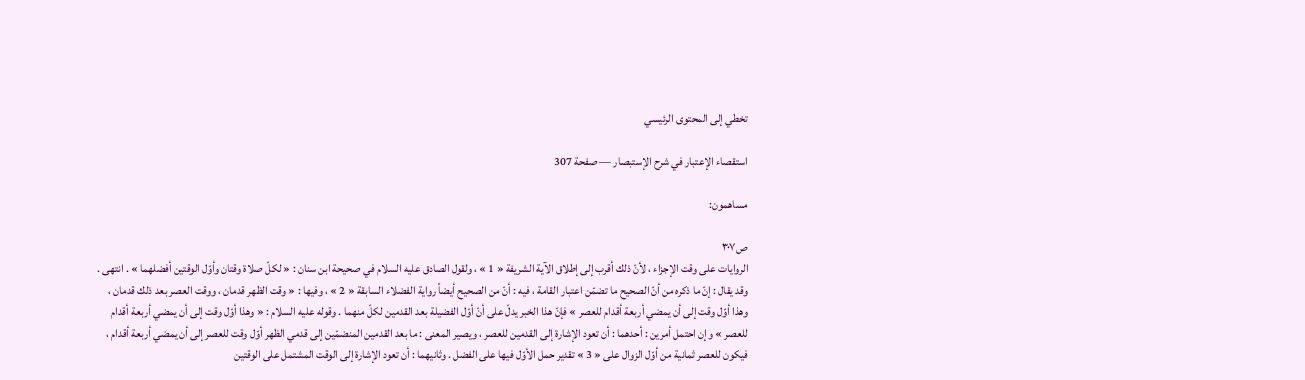تخطي إلى المحتوى الرئيسي

استقصاء الإعتبار في شرح الإستبصار — صفحة 307

مساهمون:

ص٣٠٧
الروايات على وقت الإجزاء ، لأنّ ذلك أقرب إلى إطلاق الآية الشريفة « 1 » ، ولقول الصادق عليه السلام في صحيحة ابن سنان : « لكلّ صلاة وقتان وأوّل الوقتين أفضلهما » . انتهى . وقد يقال : إنّ ما ذكره من أنّ الصحيح ما تضمّن اعتبار القامة ، فيه : أنّ من الصحيح أيضاً رواية الفضلاء السابقة « 2 » ، وفيها : « وقت الظهر قدمان ، ووقت العصر بعد ذلك قدمان ، وهذا أوّل وقت إلى أن يمضي أربعة أقدام للعصر » فإنّ هذا الخبر يدلّ على أنّ أوّل الفضيلة بعد القدمين لكلّ منهما . وقوله عليه السلام : « وهذا أوّل وقت إلى أن يمضي أربعة أقدام للعصر » وإن احتمل أمرين : أحدهما : أن تعود الإشارة إلى القدمين للعصر ، ويصير المعنى : ما بعد القدمين المنضمّين إلى قدمي الظهر أوّل وقت للعصر إلى أن يمضي أربعة أقدام ، فيكون للعصر ثمانية من أوّل الزوال على « 3 » تقدير حمل الأوّل فيها على الفضل . وثانيهما : أن تعود الإشارة إلى الوقت المشتمل على الوقتين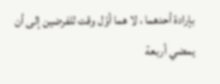بإرادة أحدهما ، لا هما أوّل وقت للفرضين إلى أن يمضي أربعة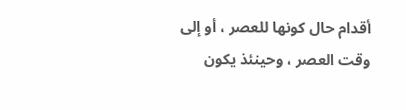أقدام حال كونها للعصر ، أو إلى وقت العصر ، وحينئذ يكون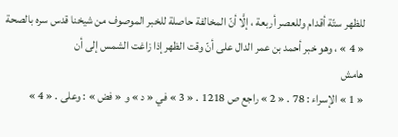للظهر ستّة أقدام وللعصر أربعة ، إلَّا أنّ المخالفة حاصلة للخبر الموصوف من شيخنا قدس سره بالصحة « 4 » ، وهو خبر أحمد بن عمر الدال على أنّ وقت الظهر إذا زاغت الشمس إلى أن
هامش
« 1 » الإسراء : 78 . « 2 » راجع ص 1218 . « 3 » في « د » و « فض » : وعلى . « 4 »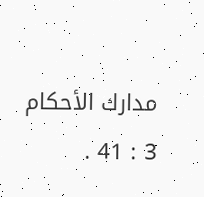مدارك الأحكام 3 : 41 .